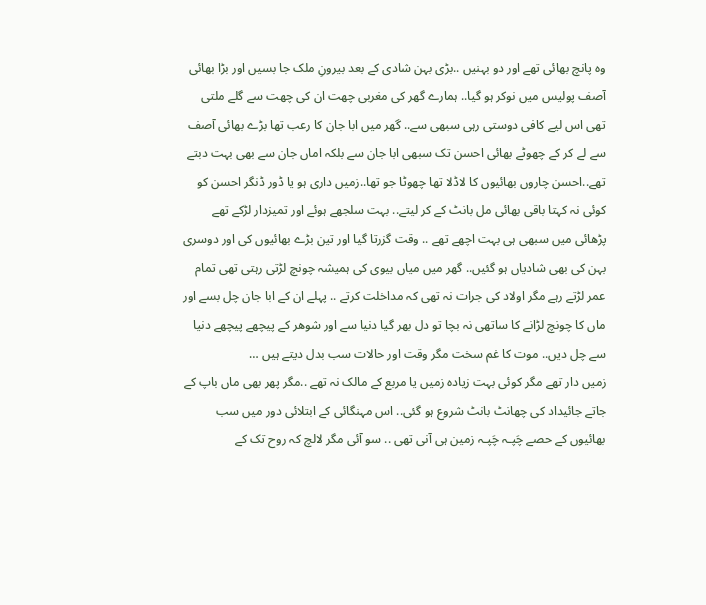وہ پانچ بھائی تھے اور دو بہنیں ..بڑی بہن شادی کے بعد بیرونِ ملک جا بسیں اور بڑا بھائی آصف پولیس میں نوکر ہو گیا.. ہمارے گھر کی مغربی چھت ان کی چھت سے گلے ملتی تھی اس لیے کافی دوستی رہی سبھی سے.. گھر میں ابا جان کا رعب تھا بڑے بھائی آصف سے لے کر کے چھوٹے بھائی احسن تک سبھی ابا جان سے بلکہ اماں جان سے بھی بہت دبتے تھے..احسن چاروں بھائیوں کا لاڈلا تھا چھوٹا جو تھا..زمیں داری ہو یا ڈور ڈنگر احسن کو کوئی نہ کہتا باقی بھائی مل بانٹ کے کر لیتے.. بہت سلجھے ہوئے اور تمیزدار لڑکے تھے پڑھائی میں سبھی ہی بہت اچھے تھے .. وقت گزرتا گیا اور تین بڑے بھائیوں کی اور دوسری بہن کی بھی شادیاں ہو گئیں.. گھر میں میاں بیوی کی ہمیشہ چونچ لڑتی رہتی تھی تمام عمر لڑتے رہے مگر اولاد کی جرات نہ تھی کہ مداخلت کرتے .. پہلے ان کے ابا جان چل بسے اور ماں کا چونچ لڑانے کا ساتھی نہ بچا تو دل بھر گیا دنیا سے اور شوھر کے پیچھے پیچھے دنیا سے چل دیں.. موت کا غم سخت مگر وقت اور حالات سب بدل دیتے ہیں …
زمیں دار تھے مگر کوئی بہت زیادہ زمیں یا مربع کے مالک نہ تھے ..مگر پھر بھی ماں باپ کے جاتے جائیداد کی چھانٹ بانٹ شروع ہو گئی.. اس مہنگائی کے ابتلائی دور میں سب بھائیوں کے حصے چَپـہ چَپـہ زمین ہی آنی تھی .. سو آئی مگر لالچ کہ روح تک کے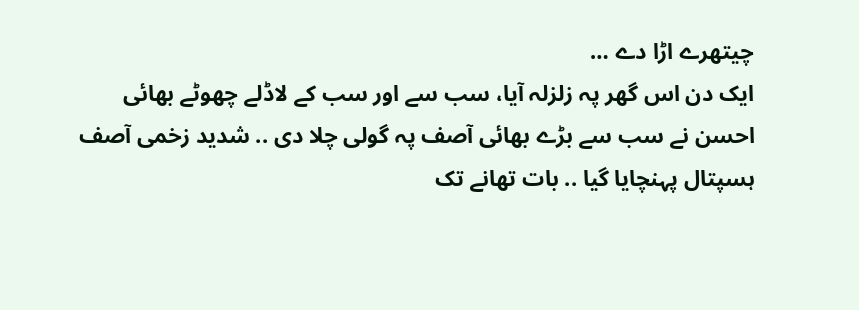چیتھرے اڑا دے …
ایک دن اس گھر پہ زلزلہ آیا، سب سے اور سب کے لاڈلے چھوٹے بھائی احسن نے سب سے بڑے بھائی آصف پہ گولی چلا دی .. شدید زخمی آصف ہسپتال پہنچایا گیا .. بات تھانے تک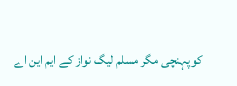کوپہنچی مگر مسلم لیگ نواز کے ایم این اے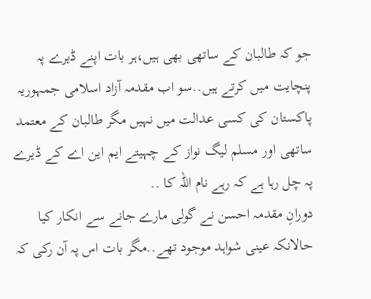جو کہ طالبان کے ساتھی بھی ہیں،ہر بات اپنے ڈیرے پہ پنچایت میں کرتے ہیں..سو اب مقدمہ آزاد اسلامی جمہوریہ پاکستان کی کسی عدالت میں نہیں مگر طالبان کے معتمد ساتھی اور مسلم لیگ نواز کے چہیتے ایم این اے کے ڈیرے پہ چل رہا ہے کہ رہے نام اللہ کا ..
دورانِ مقدمہ احسن نے گولی مارے جانے سے انکار کیا حالانکہ عینی شواہد موجود تھے..مگر بات اس پہ آن رکی کہ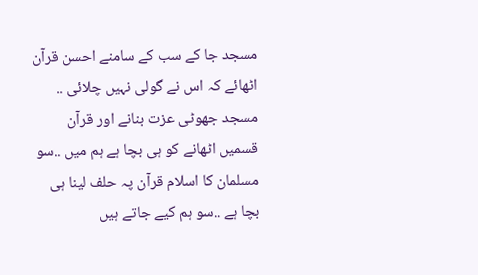مسجد جا کے سب کے سامنے احسن قرآن اٹھائے کہ اس نے گولی نہیں چلائی .. مسجد جھوٹی عزت بنانے اور قرآن قسمیں اٹھانے کو ہی بچا ہے ہم میں ..سو مسلمان کا اسلام قرآن پہ حلف لینا ہی بچا ہے ..سو ہم کیے جاتے ہیں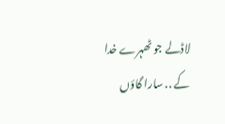لاڈلے جو ٹھہرے خدا کے .. سارا گاؤں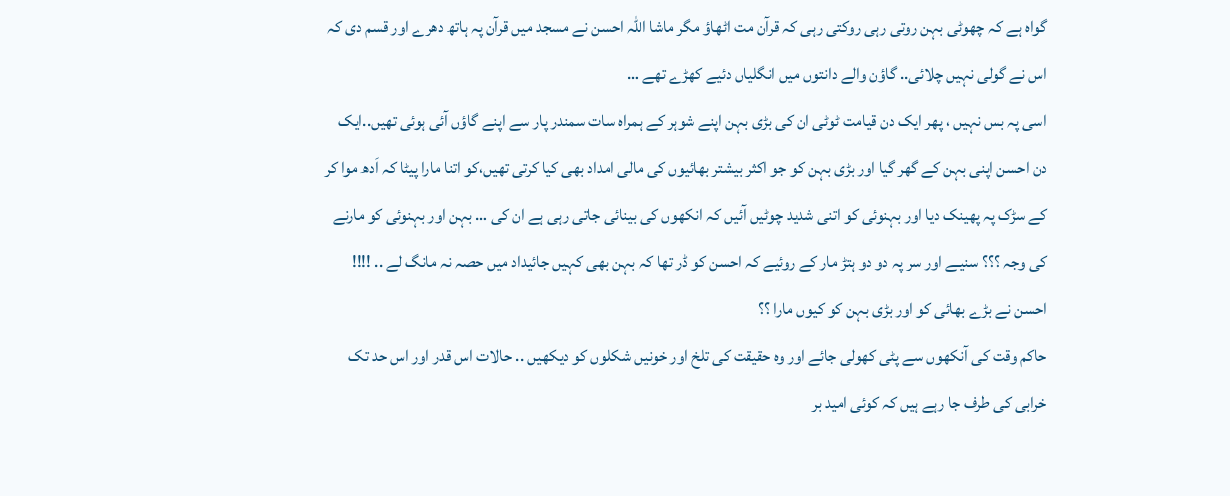گواہ ہے کہ چھوٹی بہن روتی رہی روکتی رہی کہ قرآن مت اٹھاؤ مگر ماشا اللہ احسن نے مسجد میں قرآن پہ ہاتھ دھرے اور قسم دی کہ اس نے گولی نہیں چلائی.. گاؤن والے دانتوں میں انگلیاں دئیے کھڑے تھے …
اسی پہ بس نہیں ، پھر ایک دن قیامت ٹوٹی ان کی بڑی بہن اپنے شوہر کے ہمراہ سات سمندر پار سے اپنے گاؤں آئی ہوئی تھیں..ایک دن احسن اپنی بہن کے گھر گیا اور بڑی بہن کو جو اکثر بیشتر بھائیوں کی مالی امداد بھی کیا کرتی تھیں،کو اتنا مارا پیٹا کہ اَدھ موا کر کے سڑک پہ پھینک دیا اور بہنوئی کو اتنی شدید چوٹیں آئیں کہ انکھوں کی بینائی جاتی رہی ہے ان کی … بہن اور بہنوئی کو مارنے کی وجہ ؟؟؟ سنیـے اور سر پہ دو دو ہتڑ مار کے روئیے کہ احسن کو ڈر تھا کہ بہن بھی کہیں جائیداد میں حصہ نہ مانگ لے .. !!!!
احسن نے بڑے بھائی کو اور بڑی بہن کو کیوں مارا ؟؟
حاکم وقت کی آنکھوں سے پٹی کھولی جائے اور وہ حقیقت کی تلخ اور خونیں شکلوں کو دیکھیں .. حالات اس قدر اور اس حد تک خرابی کی طرف جا رہے ہیں کہ کوئی امید بر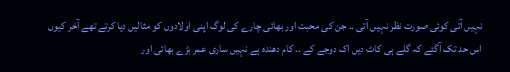نہیں آتی کوئی صورت نظر نہیں آتی .. جن کی محبت اور بھائی چارے کی لوگ اپنی اولادوں کو مثالیں دیا کرتے تھے آخر کیوں اس حد تک آگئے کہ گلے ہی کاٹ دیں اک دوجے کے .. کام دھندہ ہے نہیں ساری عمر بڑے بھائی اور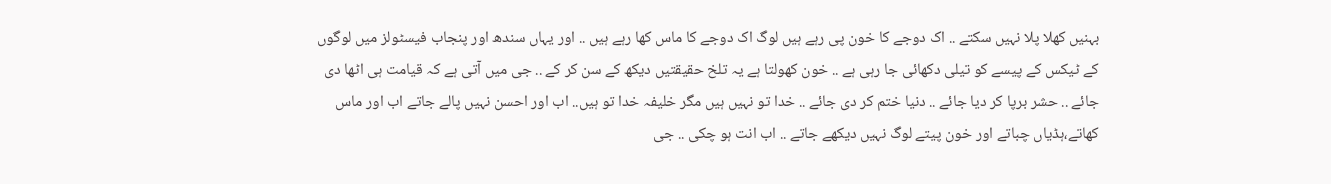بہنیں کھلا پلا نہیں سکتے .. اک دوجے کا خون پی رہے ہیں لوگ اک دوجے کا ماس کھا رہے ہیں .. اور یہاں سندھ اور پنجاب فیسٹولز میں لوگوں کے ٹیکس کے پیسے کو تیلی دکھائی جا رہی ہے .. خون کھولتا ہے یہ تلخ حقیقتیں دیکھ کے سن کر کے .. جی میں آتی ہے کہ قیامت ہی اٹھا دی جائے .. حشر برپا کر دیا جائے .. دنیا ختم کر دی جائے .. خدا تو نہیں ہیں مگر خلیفہ خدا تو ہیں.. اب اور احسن نہیں پالے جاتے اب اور ماس کھاتے،ہڈیاں چباتے اور خون پیتے لوگ نہیں دیکھے جاتے .. اب انت ہو چکی .. جی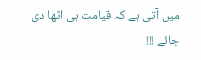میں آتی ہے کہ قیامت ہی اٹھا دی جائے !!!